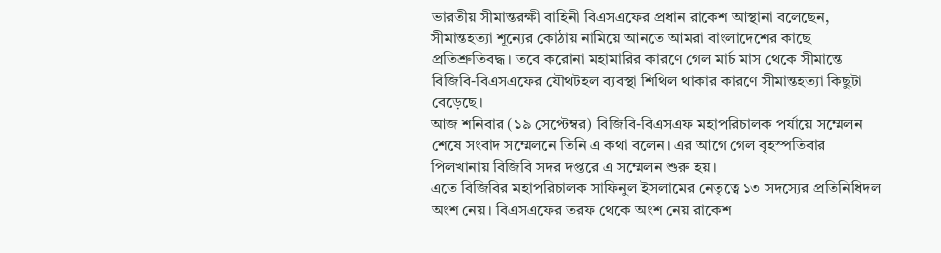ভারতীয় সীমান্তরক্ষী বাহিনী বিএসএফের প্রধান রাকেশ আস্থানা বলেছেন, সীমান্তহত্যা শূন্যের কোঠায় নামিয়ে আনতে আমরা বাংলাদেশের কাছে প্রতিশ্রুতিবদ্ধ। তবে করোনা মহামারির কারণে গেল মার্চ মাস থেকে সীমান্তে বিজিবি-বিএসএফের যৌথটহল ব্যবস্থা শিথিল থাকার কারণে সীমান্তহত্যা কিছুটা বেড়েছে।
আজ শনিবার (১৯ সেপ্টেম্বর) বিজিবি-বিএসএফ মহাপরিচালক পর্যায়ে সম্মেলন শেষে সংবাদ সম্মেলনে তিনি এ কথা বলেন। এর আগে গেল বৃহস্পতিবার পিলখানায় বিজিবি সদর দপ্তরে এ সম্মেলন শুরু হয়।
এতে বিজিবির মহাপরিচালক সাফিনুল ইসলামের নেতৃত্বে ১৩ সদস্যের প্রতিনিধিদল অংশ নেয়। বিএসএফের তরফ থেকে অংশ নেয় রাকেশ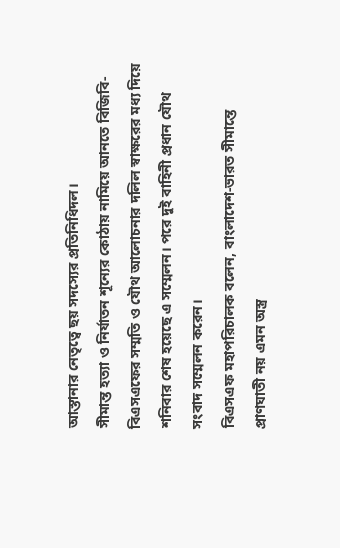আস্তানার নেতৃত্বে ছয় সদস্যের প্রতিনিধিদল।
সীমান্ত হত্যা ও নির্যাতন শূন্যের কোঠায় নামিয়ে আনতে বিজিবি-বিএসএফের সম্মতি ও যৌথ আলোচনার দলিল স্বাক্ষরের মধ্য দিয়ে শনিবার শেষ হয়েছে এ সম্মেলন। পরে দুই বাহিনী প্রধান যৌথ সংবাদ সম্মেলন করেন।
বিএসএফ মহাপরিচালক বলেন, বাংলাদেশ-ভারত সীমান্তে প্রাণঘাতী নয় এমন অস্ত্র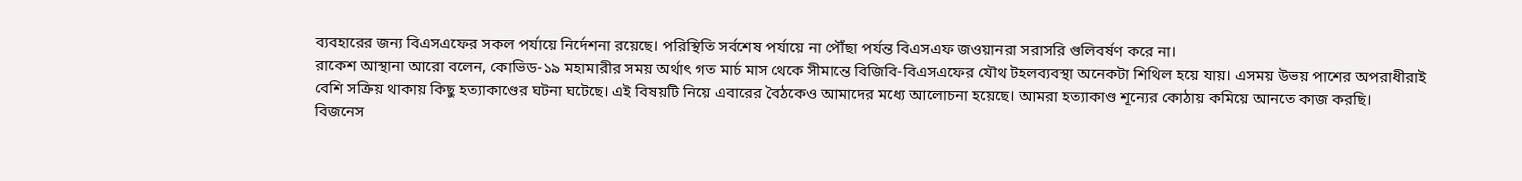ব্যবহারের জন্য বিএসএফের সকল পর্যায়ে নির্দেশনা রয়েছে। পরিস্থিতি সর্বশেষ পর্যায়ে না পৌঁছা পর্যন্ত বিএসএফ জওয়ানরা সরাসরি গুলিবর্ষণ করে না।
রাকেশ আস্থানা আরো বলেন, কোভিড-১৯ মহামারীর সময় অর্থাৎ গত মার্চ মাস থেকে সীমান্তে বিজিবি-বিএসএফের যৌথ টহলব্যবস্থা অনেকটা শিথিল হয়ে যায়। এসময় উভয় পাশের অপরাধীরাই বেশি সক্রিয় থাকায় কিছু হত্যাকাণ্ডের ঘটনা ঘটেছে। এই বিষয়টি নিয়ে এবারের বৈঠকেও আমাদের মধ্যে আলোচনা হয়েছে। আমরা হত্যাকাণ্ড শূন্যের কোঠায় কমিয়ে আনতে কাজ করছি।
বিজনেস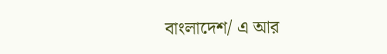বাংলাদেশ/ এ আর